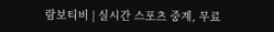람보티비 | 실시간 스포츠 중계, 무료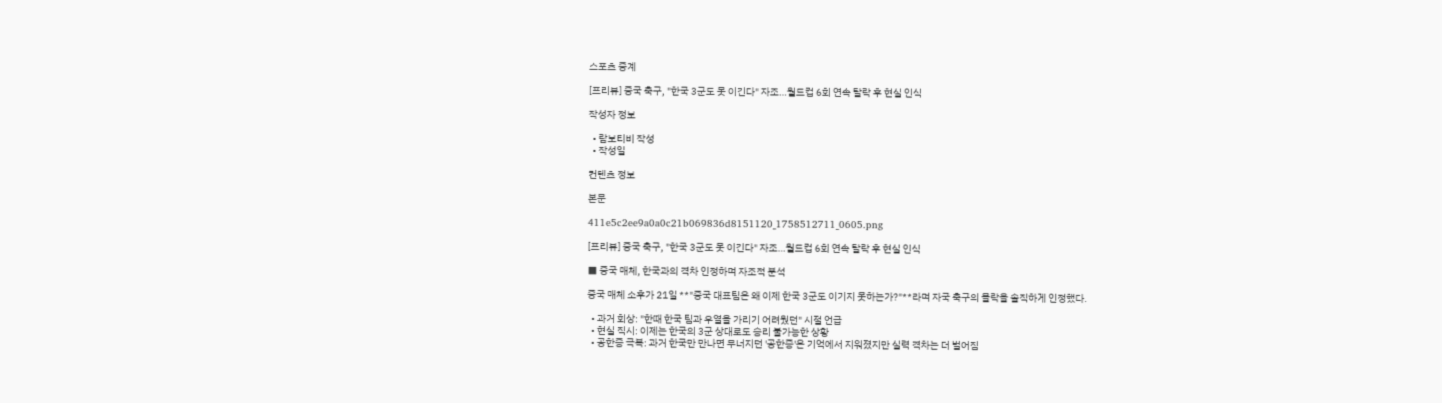스포츠 중계

[프리뷰] 중국 축구, "한국 3군도 못 이긴다" 자조…월드컵 6회 연속 탈락 후 현실 인식

작성자 정보

  • 람보티비 작성
  • 작성일

컨텐츠 정보

본문

411e5c2ee9a0a0c21b069836d8151120_1758512711_0605.png

[프리뷰] 중국 축구, "한국 3군도 못 이긴다" 자조…월드컵 6회 연속 탈락 후 현실 인식

■ 중국 매체, 한국과의 격차 인정하며 자조적 분석

중국 매체 소후가 21일 **"중국 대표팀은 왜 이제 한국 3군도 이기지 못하는가?"**라며 자국 축구의 몰락을 솔직하게 인정했다.

  • 과거 회상: "한때 한국 팀과 우열을 가리기 어려웠던" 시절 언급
  • 현실 직시: 이제는 한국의 3군 상대로도 승리 불가능한 상황
  • 공한증 극복: 과거 한국만 만나면 무너지던 '공한증'은 기억에서 지워졌지만 실력 격차는 더 벌어짐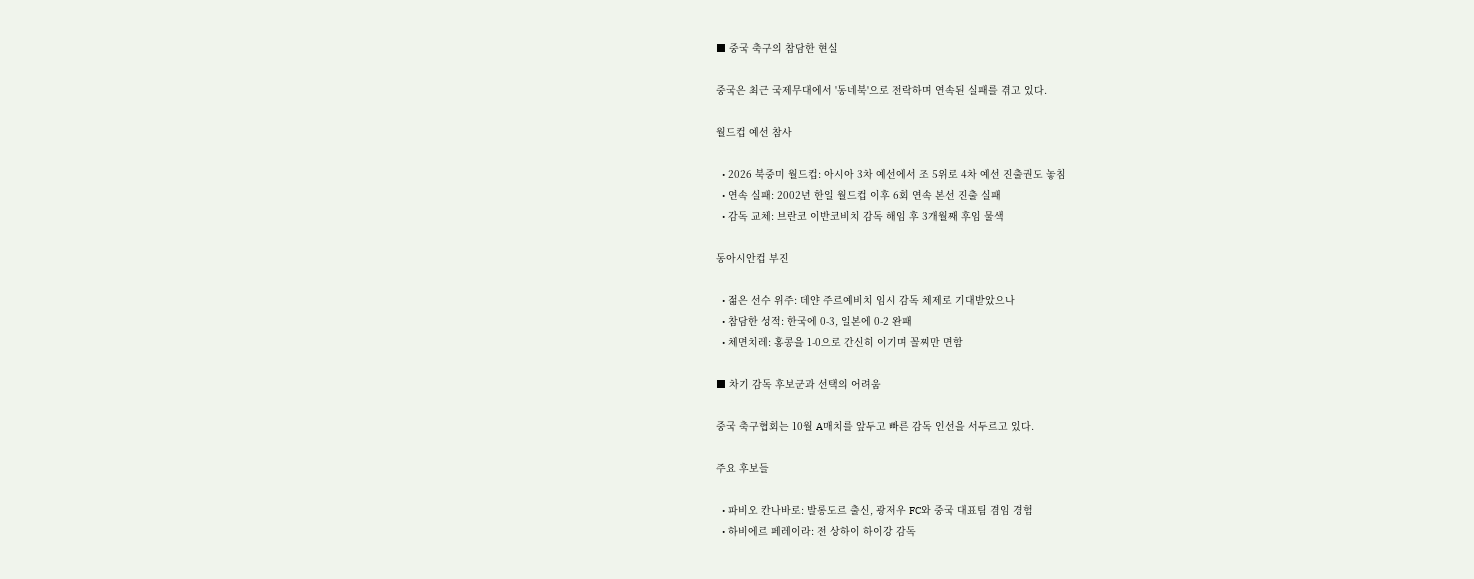■ 중국 축구의 참담한 현실

중국은 최근 국제무대에서 '동네북'으로 전락하며 연속된 실패를 겪고 있다.

월드컵 예선 참사

  • 2026 북중미 월드컵: 아시아 3차 예선에서 조 5위로 4차 예선 진출권도 놓침
  • 연속 실패: 2002년 한일 월드컵 이후 6회 연속 본선 진출 실패
  • 감독 교체: 브란코 이반코비치 감독 해임 후 3개월째 후임 물색

동아시안컵 부진

  • 젊은 선수 위주: 데얀 주르예비치 임시 감독 체제로 기대받았으나
  • 참담한 성적: 한국에 0-3, 일본에 0-2 완패
  • 체면치레: 홍콩을 1-0으로 간신히 이기며 꼴찌만 면함

■ 차기 감독 후보군과 선택의 어려움

중국 축구협회는 10월 A매치를 앞두고 빠른 감독 인선을 서두르고 있다.

주요 후보들

  • 파비오 칸나바로: 발롱도르 출신, 광저우 FC와 중국 대표팀 겸임 경험
  • 하비에르 페레이라: 전 상하이 하이강 감독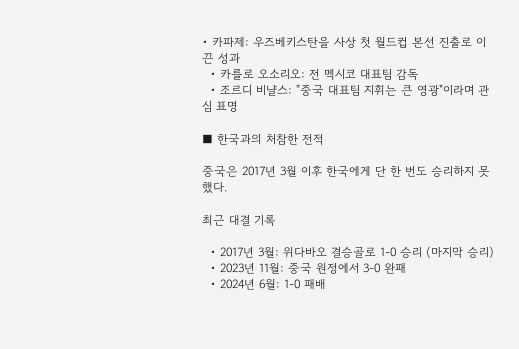• 카파제: 우즈베키스탄을 사상 첫 월드컵 본선 진출로 이끈 성과
  • 카를로 오소리오: 전 멕시코 대표팀 감독
  • 조르디 비냘스: "중국 대표팀 지휘는 큰 영광"이라며 관심 표명

■ 한국과의 처참한 전적

중국은 2017년 3월 이후 한국에게 단 한 번도 승리하지 못했다.

최근 대결 기록

  • 2017년 3월: 위다바오 결승골로 1-0 승리 (마지막 승리)
  • 2023년 11월: 중국 원정에서 3-0 완패
  • 2024년 6월: 1-0 패배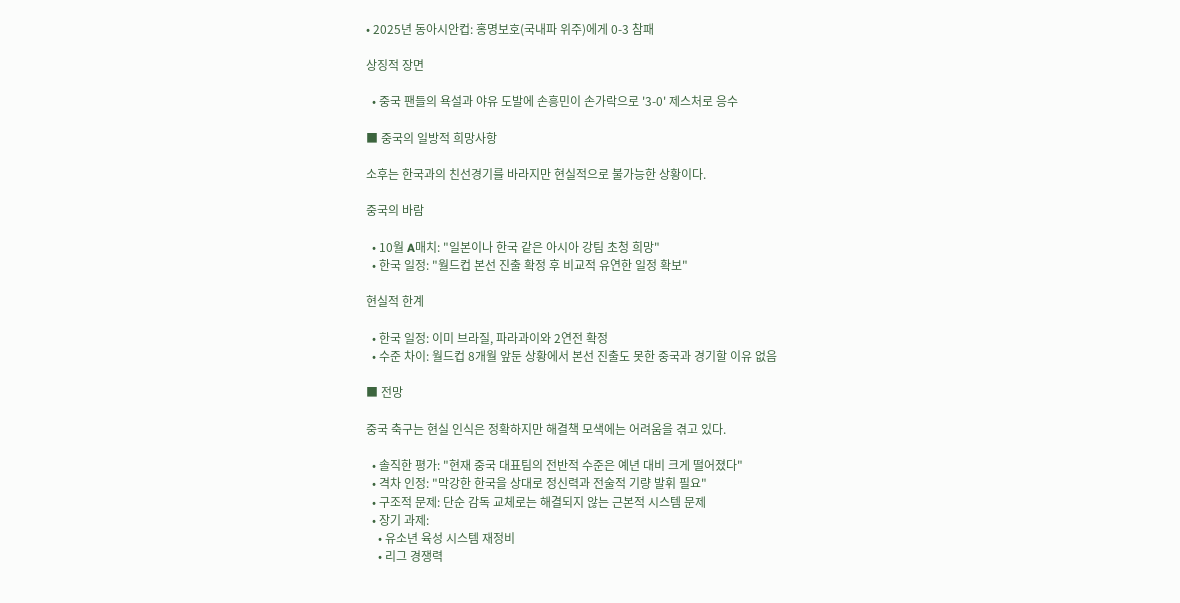• 2025년 동아시안컵: 홍명보호(국내파 위주)에게 0-3 참패

상징적 장면

  • 중국 팬들의 욕설과 야유 도발에 손흥민이 손가락으로 '3-0' 제스처로 응수

■ 중국의 일방적 희망사항

소후는 한국과의 친선경기를 바라지만 현실적으로 불가능한 상황이다.

중국의 바람

  • 10월 A매치: "일본이나 한국 같은 아시아 강팀 초청 희망"
  • 한국 일정: "월드컵 본선 진출 확정 후 비교적 유연한 일정 확보"

현실적 한계

  • 한국 일정: 이미 브라질, 파라과이와 2연전 확정
  • 수준 차이: 월드컵 8개월 앞둔 상황에서 본선 진출도 못한 중국과 경기할 이유 없음

■ 전망

중국 축구는 현실 인식은 정확하지만 해결책 모색에는 어려움을 겪고 있다.

  • 솔직한 평가: "현재 중국 대표팀의 전반적 수준은 예년 대비 크게 떨어졌다"
  • 격차 인정: "막강한 한국을 상대로 정신력과 전술적 기량 발휘 필요"
  • 구조적 문제: 단순 감독 교체로는 해결되지 않는 근본적 시스템 문제
  • 장기 과제:
    • 유소년 육성 시스템 재정비
    • 리그 경쟁력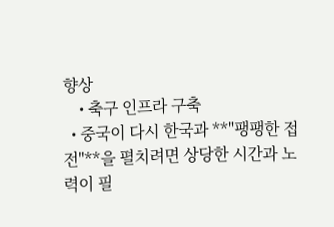향상
    • 축구 인프라 구축
  • 중국이 다시 한국과 **"팽팽한 접전"**을 펼치려면 상당한 시간과 노력이 필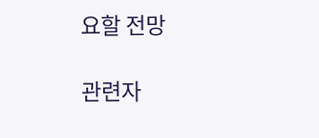요할 전망

관련자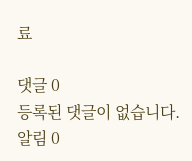료

댓글 0
등록된 댓글이 없습니다.
알림 0